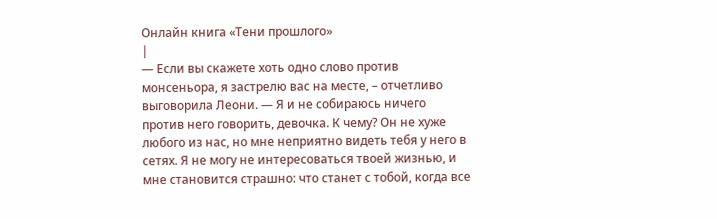Онлайн книга «Тени прошлого»
|
— Если вы скажете хоть одно слово против монсеньора, я застрелю вас на месте, – отчетливо выговорила Леони. — Я и не собираюсь ничего против него говорить, девочка. К чему? Он не хуже любого из нас, но мне неприятно видеть тебя у него в сетях. Я не могу не интересоваться твоей жизнью, и мне становится страшно: что станет с тобой, когда все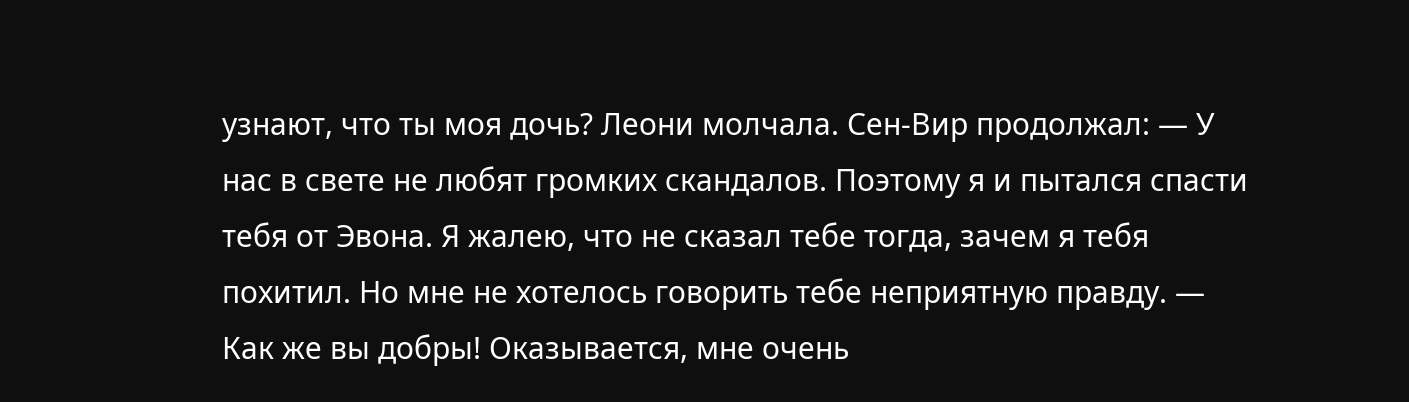узнают, что ты моя дочь? Леони молчала. Сен-Вир продолжал: — У нас в свете не любят громких скандалов. Поэтому я и пытался спасти тебя от Эвона. Я жалею, что не сказал тебе тогда, зачем я тебя похитил. Но мне не хотелось говорить тебе неприятную правду. — Как же вы добры! Оказывается, мне очень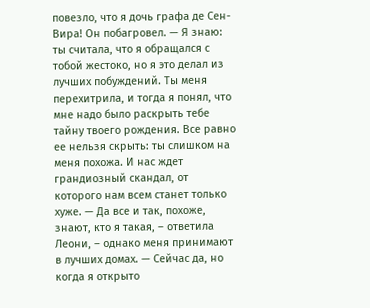повезло, что я дочь графа де Сен-Вира! Он побагровел. — Я знаю: ты считала, что я обращался с тобой жестоко, но я это делал из лучших побуждений. Ты меня перехитрила, и тогда я понял, что мне надо было раскрыть тебе тайну твоего рождения. Все равно ее нельзя скрыть: ты слишком на меня похожа. И нас ждет грандиозный скандал, от которого нам всем станет только хуже. — Да все и так, похоже, знают, кто я такая, – ответила Леони, – однако меня принимают в лучших домах. — Сейчас да, но когда я открыто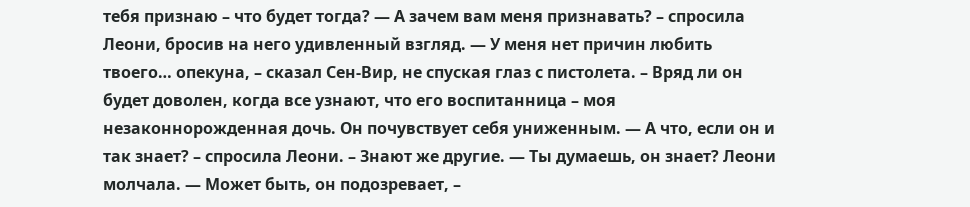тебя признаю – что будет тогда? — А зачем вам меня признавать? – спросила Леони, бросив на него удивленный взгляд. — У меня нет причин любить твоего… опекуна, – сказал Сен-Вир, не спуская глаз с пистолета. – Вряд ли он будет доволен, когда все узнают, что его воспитанница – моя незаконнорожденная дочь. Он почувствует себя униженным. — А что, если он и так знает? – спросила Леони. – Знают же другие. — Ты думаешь, он знает? Леони молчала. — Может быть, он подозревает, –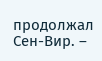продолжал Сен-Вир. –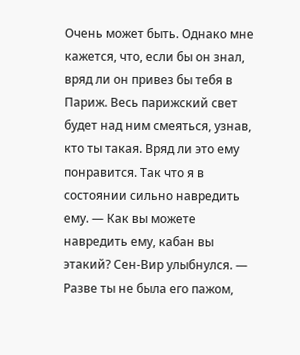Очень может быть. Однако мне кажется, что, если бы он знал, вряд ли он привез бы тебя в Париж. Весь парижский свет будет над ним смеяться, узнав, кто ты такая. Вряд ли это ему понравится. Так что я в состоянии сильно навредить ему. — Как вы можете навредить ему, кабан вы этакий? Сен-Вир улыбнулся. — Разве ты не была его пажом,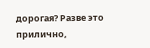дорогая? Разве это прилично,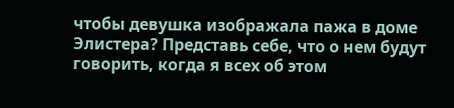чтобы девушка изображала пажа в доме Элистера? Представь себе, что о нем будут говорить, когда я всех об этом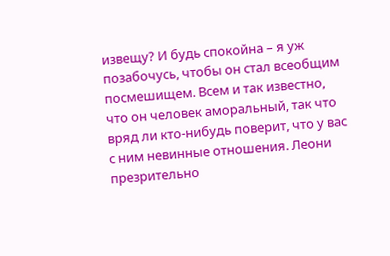извещу? И будь спокойна – я уж позабочусь, чтобы он стал всеобщим посмешищем. Всем и так известно, что он человек аморальный, так что вряд ли кто-нибудь поверит, что у вас с ним невинные отношения. Леони презрительно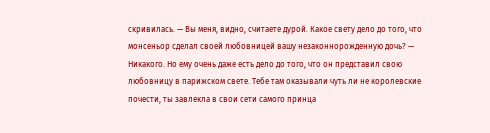скривилась. — Вы меня, видно, считаете дурой. Какое свету дело до того, что монсеньор сделал своей любовницей вашу незаконнорожденную дочь? — Никакого. Но ему очень даже есть дело до того, что он представил свою любовницу в парижском свете. Тебе там оказывали чуть ли не королевские почести, ты завлекла в свои сети самого принца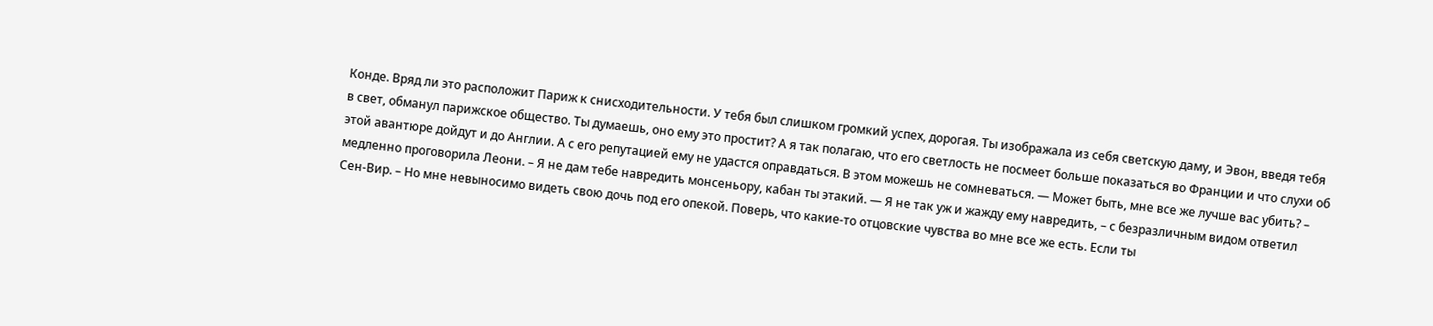Конде. Вряд ли это расположит Париж к снисходительности. У тебя был слишком громкий успех, дорогая. Ты изображала из себя светскую даму, и Эвон, введя тебя в свет, обманул парижское общество. Ты думаешь, оно ему это простит? А я так полагаю, что его светлость не посмеет больше показаться во Франции и что слухи об этой авантюре дойдут и до Англии. А с его репутацией ему не удастся оправдаться. В этом можешь не сомневаться. — Может быть, мне все же лучше вас убить? – медленно проговорила Леони. – Я не дам тебе навредить монсеньору, кабан ты этакий. — Я не так уж и жажду ему навредить, – с безразличным видом ответил Сен-Вир. – Но мне невыносимо видеть свою дочь под его опекой. Поверь, что какие-то отцовские чувства во мне все же есть. Если ты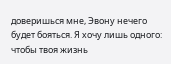доверишься мне, Эвону нечего будет бояться. Я хочу лишь одного: чтобы твоя жизнь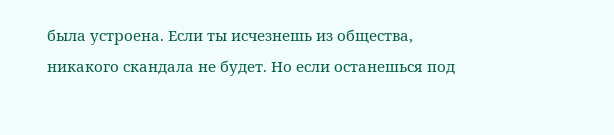была устроена. Если ты исчезнешь из общества, никакого скандала не будет. Но если останешься под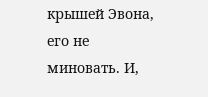крышей Эвона, его не миновать. И,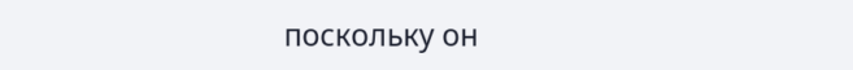поскольку он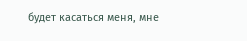будет касаться меня, мне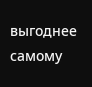выгоднее самому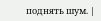поднять шум. |